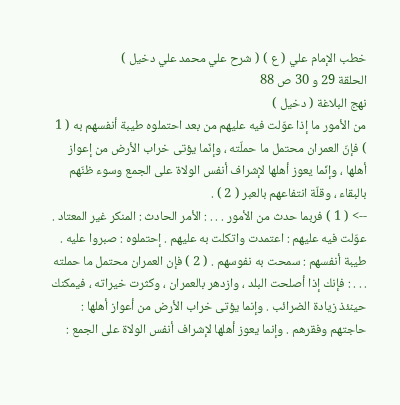خطب الإمام علي ( ع ) ( شرح علي محمد علي دخيل )
الحلقة 29 و 30 ص 88
نهج البلاغة ( دخيل )
من الأمور ما إذا عوّلت فيه عليهم من بعد احتملوه طيبة أنفسهم به ( 1 ) فإنّ العمران محتمل ما حملّته ، وإنّما يؤتى خراب الأرض من إعواز أهلها ، وإنّما يعوز أهلها لإشراف أنفس الولاة على الجمع وسوء ظنّهم بالبقاء ، وقلّة انتفاعهم بالعبر ( 2 ) .
--> ( 1 ) فربما حدث من الأمور . . . : الأمر الحادث : المنكر غير المعتاد . عوّلت فيه عليهم : اعتمدت واتكلت به عليهم . إحتملوه : صبروا عليه . طيبة أنفسهم : سمحت به نفوسهم . ( 2 ) فإن العمران محتمل ما حملته . . . : فإنك إذا أصلحت البلد ، وازدهر بالعمران ، وكثرت خيراته ، فيمكنك حينئذ زيادة الضرائب . وإنما يؤتى خراب الأرض من أعواز أهلها : حاجتهم وفقرهم . وإنما يعوز أهلها لإشراف أنفس الولاة على الجمع :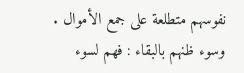نفوسهم متطلعة على جمع الأموال . وسوء ظنهم بالبقاء : فهم لسوء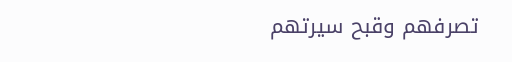تصرفهم وقبح سيرتهم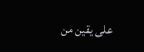على يقين من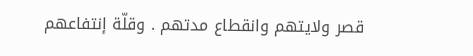قصر ولايتهم وانقطاع مدتهم . وقلّة إنتفاعهم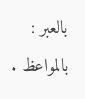بالعبر : بالمواعظ .